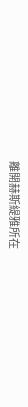離開赫斯緹雅所在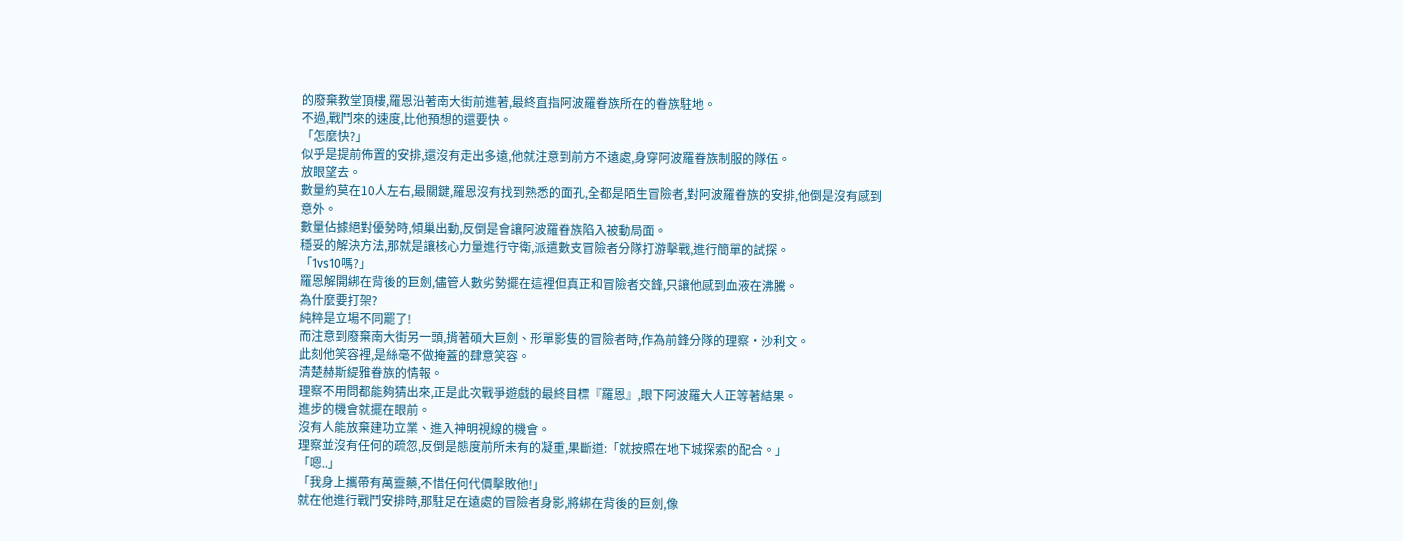的廢棄教堂頂樓,羅恩沿著南大街前進著,最終直指阿波羅眷族所在的眷族駐地。
不過,戰鬥來的速度,比他預想的還要快。
「怎麼快?」
似乎是提前佈置的安排,還沒有走出多遠,他就注意到前方不遠處,身穿阿波羅眷族制服的隊伍。
放眼望去。
數量約莫在10人左右,最關鍵,羅恩沒有找到熟悉的面孔,全都是陌生冒險者,對阿波羅眷族的安排,他倒是沒有感到意外。
數量佔據絕對優勢時,傾巢出動,反倒是會讓阿波羅眷族陷入被動局面。
穩妥的解決方法,那就是讓核心力量進行守衛,派遣數支冒險者分隊打游擊戰,進行簡單的試探。
「1vs10嗎?」
羅恩解開綁在背後的巨劍,儘管人數劣勢擺在這裡但真正和冒險者交鋒,只讓他感到血液在沸騰。
為什麼要打架?
純粹是立場不同罷了!
而注意到廢棄南大街另一頭,揹著碩大巨劍、形單影隻的冒險者時,作為前鋒分隊的理察·沙利文。
此刻他笑容裡,是絲毫不做掩蓋的肆意笑容。
清楚赫斯緹雅眷族的情報。
理察不用問都能夠猜出來,正是此次戰爭遊戲的最終目標『羅恩』,眼下阿波羅大人正等著結果。
進步的機會就擺在眼前。
沒有人能放棄建功立業、進入神明視線的機會。
理察並沒有任何的疏忽,反倒是態度前所未有的凝重,果斷道:「就按照在地下城探索的配合。」
「嗯..」
「我身上攜帶有萬靈藥,不惜任何代價擊敗他!」
就在他進行戰鬥安排時,那駐足在遠處的冒險者身影,將綁在背後的巨劍,像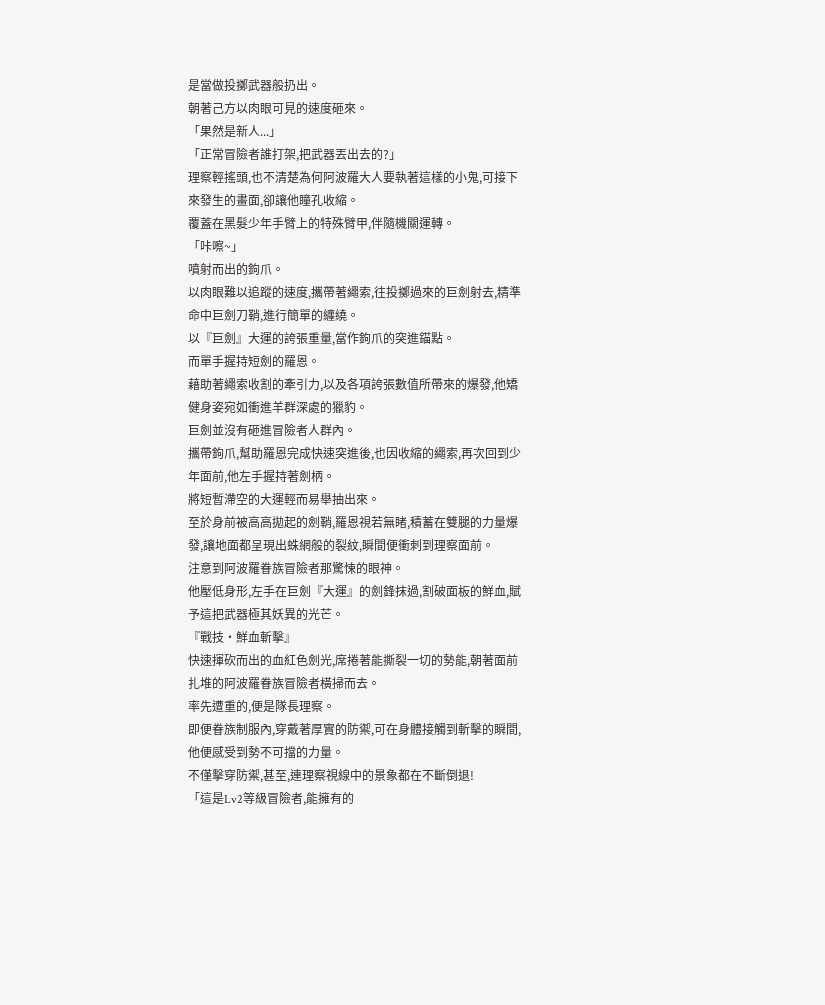是當做投擲武器般扔出。
朝著己方以肉眼可見的速度砸來。
「果然是新人...」
「正常冒險者誰打架,把武器丟出去的?」
理察輕搖頭,也不清楚為何阿波羅大人要執著這樣的小鬼,可接下來發生的畫面,卻讓他瞳孔收縮。
覆蓋在黑髮少年手臂上的特殊臂甲,伴隨機關運轉。
「咔嚓~」
噴射而出的鉤爪。
以肉眼難以追蹤的速度,攜帶著繩索,往投擲過來的巨劍射去,精準命中巨劍刀鞘,進行簡單的纏繞。
以『巨劍』大運的誇張重量,當作鉤爪的突進錨點。
而單手握持短劍的羅恩。
藉助著繩索收割的牽引力,以及各項誇張數值所帶來的爆發,他矯健身姿宛如衝進羊群深處的獵豹。
巨劍並沒有砸進冒險者人群內。
攜帶鉤爪,幫助羅恩完成快速突進後,也因收縮的繩索,再次回到少年面前,他左手握持著劍柄。
將短暫滯空的大運輕而易舉抽出來。
至於身前被高高拋起的劍鞘,羅恩視若無睹,積蓄在雙腿的力量爆發,讓地面都呈現出蛛網般的裂紋,瞬間便衝刺到理察面前。
注意到阿波羅眷族冒險者那驚悚的眼神。
他壓低身形,左手在巨劍『大運』的劍鋒抹過,割破面板的鮮血,賦予這把武器極其妖異的光芒。
『戰技·鮮血斬擊』
快速揮砍而出的血紅色劍光,席捲著能撕裂一切的勢能,朝著面前扎堆的阿波羅眷族冒險者橫掃而去。
率先遭重的,便是隊長理察。
即便眷族制服內,穿戴著厚實的防禦,可在身體接觸到斬擊的瞬間,他便感受到勢不可擋的力量。
不僅擊穿防禦,甚至,連理察視線中的景象都在不斷倒退!
「這是Lv2等級冒險者,能擁有的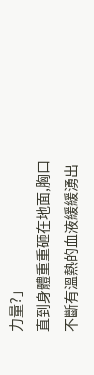力量?」
直到身體重重砸在地面,胸口不斷有溫熱的血液緩緩湧出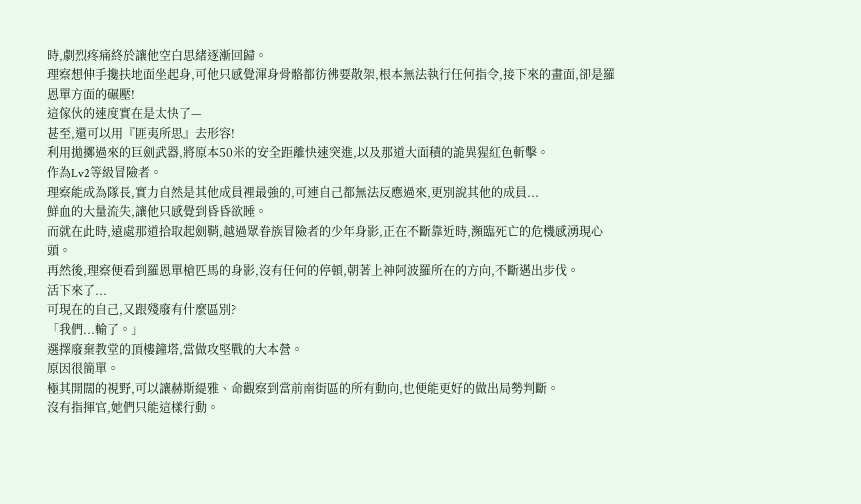時,劇烈疼痛終於讓他空白思緒逐漸回歸。
理察想伸手攙扶地面坐起身,可他只感覺渾身骨骼都彷彿要散架,根本無法執行任何指令,接下來的畫面,卻是羅恩單方面的碾壓!
這傢伙的速度實在是太快了—
甚至,還可以用『匪夷所思』去形容!
利用拋擲過來的巨劍武器,將原本50米的安全距離快速突進,以及那道大面積的詭異猩紅色斬擊。
作為Lv2等級冒險者。
理察能成為隊長,實力自然是其他成員裡最強的,可連自己都無法反應過來,更別說其他的成員...
鮮血的大量流失,讓他只感覺到昏昏欲睡。
而就在此時,遠處那道拾取起劍鞘,越過眾眷族冒險者的少年身影,正在不斷靠近時,瀕臨死亡的危機感湧現心頭。
再然後,理察便看到羅恩單槍匹馬的身影,沒有任何的停頓,朝著上神阿波羅所在的方向,不斷邁出步伐。
活下來了...
可現在的自己,又跟殘廢有什麼區別?
「我們...輸了。」
選擇廢棄教堂的頂樓鐘塔,當做攻堅戰的大本營。
原因很簡單。
極其開闊的視野,可以讓赫斯緹雅、命觀察到當前南街區的所有動向,也便能更好的做出局勢判斷。
沒有指揮官,她們只能這樣行動。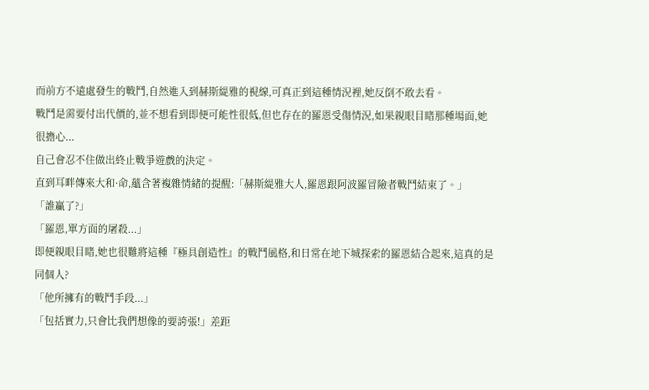而前方不遠處發生的戰鬥,自然進入到赫斯緹雅的視線,可真正到這種情況裡,她反倒不敢去看。
戰鬥是需要付出代價的,並不想看到即便可能性很低,但也存在的羅恩受傷情況,如果親眼目睹那種場面,她很擔心...
自己會忍不住做出終止戰爭遊戲的決定。
直到耳畔傳來大和·命,蘊含著複雜情緒的提醒:「赫斯緹雅大人,羅恩跟阿波羅冒險者戰鬥結束了。」
「誰贏了?」
「羅恩,單方面的屠殺...」
即便親眼目睹,她也很難將這種『極具創造性』的戰鬥風格,和日常在地下城探索的羅恩結合起來,這真的是同個人?
「他所擁有的戰鬥手段...」
「包括實力,只會比我們想像的要誇張!」差距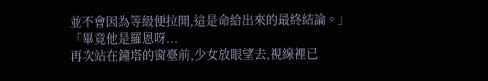並不會因為等級便拉開,這是命給出來的最終結論。」
「畢竟他是羅恩呀...
再次站在鐘塔的窗臺前,少女放眼望去,視線裡已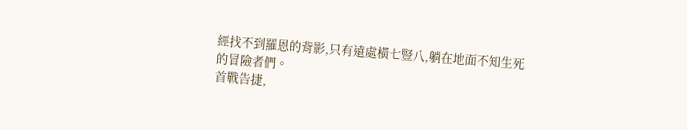經找不到羅恩的背影,只有遠處橫七豎八,躺在地面不知生死的冒險者們。
首戰告捷,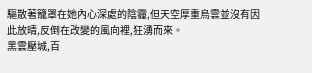驅散著籠罩在她內心深處的陰霾,但天空厚重烏雲並沒有因此放晴,反倒在改變的風向裡,狂湧而來。
黑雲壓城,百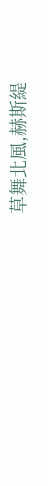草舞北風,赫斯緹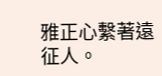雅正心繫著遠征人。